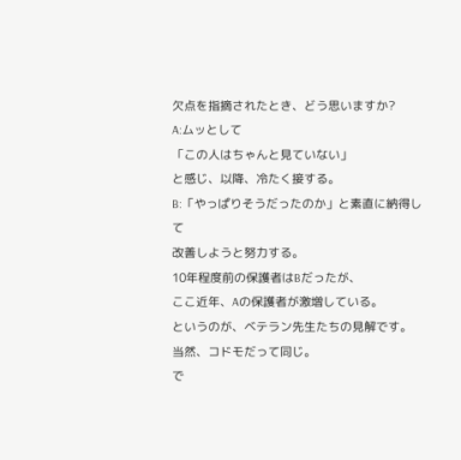欠点を指摘されたとき、どう思いますか?
A:ムッとして
「この人はちゃんと見ていない」
と感じ、以降、冷たく接する。
B:「やっぱりそうだったのか」と素直に納得して
改善しようと努力する。
10年程度前の保護者はBだったが、
ここ近年、Aの保護者が激増している。
というのが、ベテラン先生たちの見解です。
当然、コドモだって同じ。
で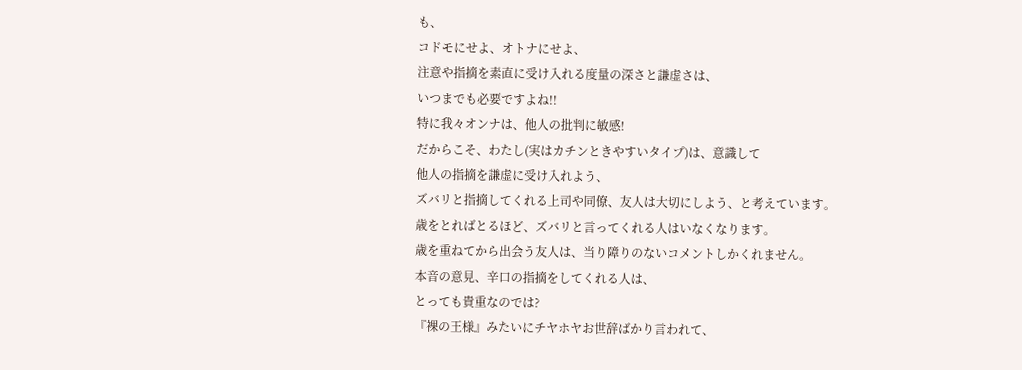も、
コドモにせよ、オトナにせよ、
注意や指摘を素直に受け入れる度量の深さと謙虚さは、
いつまでも必要ですよね!!
特に我々オンナは、他人の批判に敏感!
だからこそ、わたし(実はカチンときやすいタイプ)は、意識して
他人の指摘を謙虚に受け入れよう、
ズバリと指摘してくれる上司や同僚、友人は大切にしよう、と考えています。
歳をとればとるほど、ズバリと言ってくれる人はいなくなります。
歳を重ねてから出会う友人は、当り障りのないコメントしかくれません。
本音の意見、辛口の指摘をしてくれる人は、
とっても貴重なのでは?
『裸の王様』みたいにチヤホヤお世辞ばかり言われて、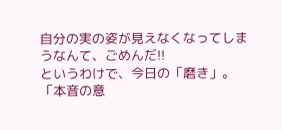自分の実の姿が見えなくなってしまうなんて、ごめんだ!!
というわけで、今日の「磨き」。
「本音の意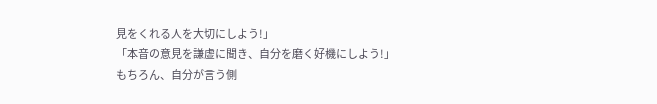見をくれる人を大切にしよう!」
「本音の意見を謙虚に聞き、自分を磨く好機にしよう!」
もちろん、自分が言う側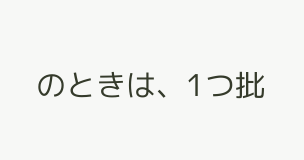のときは、1つ批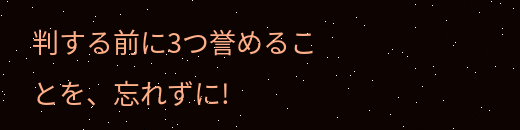判する前に3つ誉めることを、忘れずに!